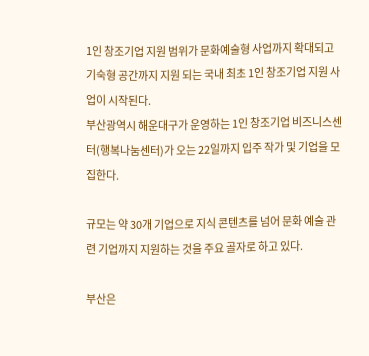1인 창조기업 지원 범위가 문화예술형 사업까지 확대되고 기숙형 공간까지 지원 되는 국내 최초 1인 창조기업 지원 사업이 시작된다.
부산광역시 해운대구가 운영하는 1인 창조기업 비즈니스센터(행복나눔센터)가 오는 22일까지 입주 작가 및 기업을 모집한다.

규모는 약 30개 기업으로 지식 콘텐츠를 넘어 문화 예술 관련 기업까지 지원하는 것을 주요 골자로 하고 있다.

부산은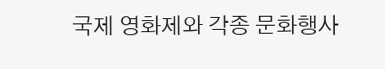국제 영화제와 각종 문화행사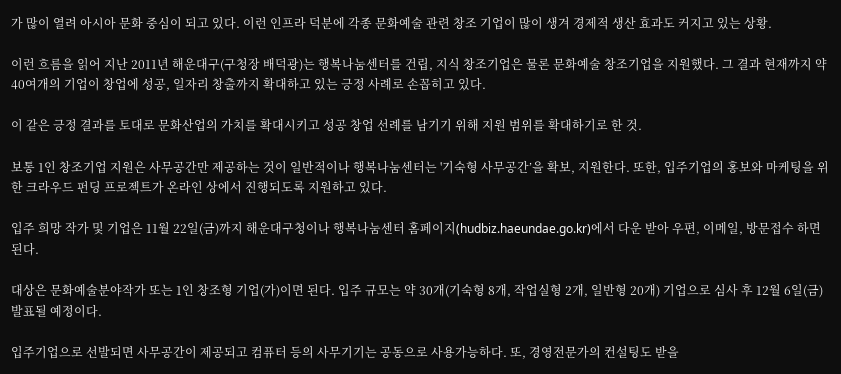가 많이 열려 아시아 문화 중심이 되고 있다. 이런 인프라 덕분에 각종 문화예술 관련 창조 기업이 많이 생겨 경제적 생산 효과도 커지고 있는 상황.

이런 흐름을 읽어 지난 2011년 해운대구(구청장 배덕광)는 행복나눔센터를 건립, 지식 창조기업은 물론 문화예술 창조기업을 지원했다. 그 결과 현재까지 약 40여개의 기업이 창업에 성공, 일자리 창출까지 확대하고 있는 긍정 사례로 손꼽히고 있다.

이 같은 긍정 결과를 토대로 문화산업의 가치를 확대시키고 성공 창업 선례를 남기기 위해 지원 범위를 확대하기로 한 것.

보통 1인 창조기업 지원은 사무공간만 제공하는 것이 일반적이나 행복나눔센터는 '기숙형 사무공간’을 확보, 지원한다. 또한, 입주기업의 홍보와 마케팅을 위한 크라우드 펀딩 프로젝트가 온라인 상에서 진행되도록 지원하고 있다.

입주 희망 작가 및 기업은 11월 22일(금)까지 해운대구청이나 행복나눔센터 홈페이지(hudbiz.haeundae.go.kr)에서 다운 받아 우편, 이메일, 방문접수 하면 된다.

대상은 문화예술분야작가 또는 1인 창조형 기업(가)이면 된다. 입주 규모는 약 30개(기숙형 8개, 작업실형 2개, 일반형 20개) 기업으로 심사 후 12월 6일(금) 발표될 예정이다.

입주기업으로 선발되면 사무공간이 제공되고 컴퓨터 등의 사무기기는 공동으로 사용가능하다. 또, 경영전문가의 컨설팅도 받을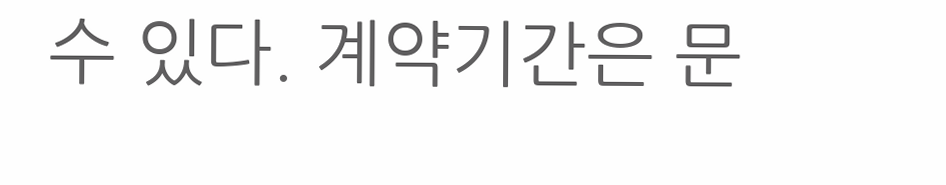수 있다. 계약기간은 문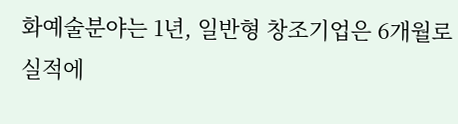화예술분야는 1년, 일반형 창조기업은 6개월로 실적에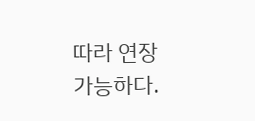따라 연장 가능하다.